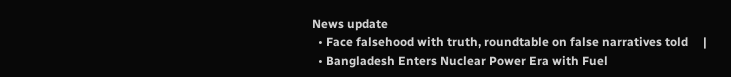News update
  • Face falsehood with truth, roundtable on false narratives told     |
  • Bangladesh Enters Nuclear Power Era with Fuel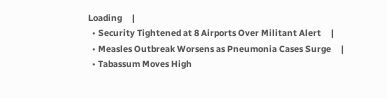Loading     |
  • Security Tightened at 8 Airports Over Militant Alert     |
  • Measles Outbreak Worsens as Pneumonia Cases Surge     |
  • Tabassum Moves High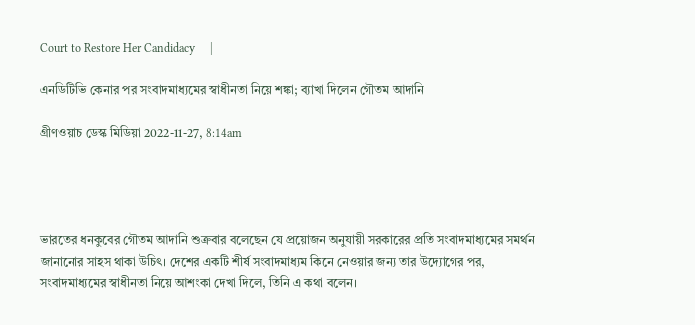Court to Restore Her Candidacy     |

এনডিটিভি কেনার পর সংবাদমাধ্যমের স্বাধীনতা নিয়ে শঙ্কা; ব্যাখা দিলেন গৌতম আদানি

গ্রীণওয়াচ ডেস্ক মিডিয়া 2022-11-27, 8:14am




ভারতের ধনকুবের গৌতম আদানি শুক্রবার বলেছেন যে প্রয়োজন অনুযায়ী সরকারের প্রতি সংবাদমাধ্যমের সমর্থন জানানোর সাহস থাকা উচিৎ। দেশের একটি শীর্ষ সংবাদমাধ্যম কিনে নেওয়ার জন্য তার উদ্যোগের পর, সংবাদমাধ্যমের স্বাধীনতা নিয়ে আশংকা দেখা দিলে, তিনি এ কথা বলেন।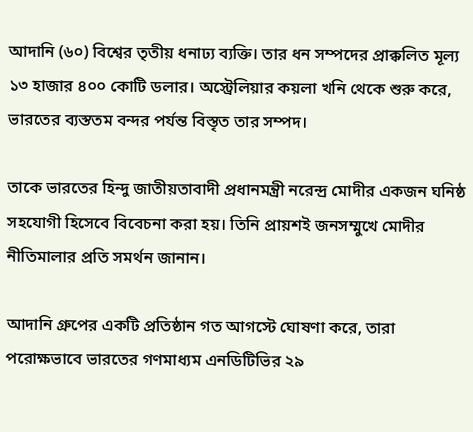আদানি (৬০) বিশ্বের তৃতীয় ধনাঢ্য ব্যক্তি। তার ধন সম্পদের প্রাক্কলিত মূল্য ১৩ হাজার ৪০০ কোটি ডলার। অস্ট্রেলিয়ার‍ কয়লা খনি থেকে শুরু করে, ভারতের ব্যস্ততম বন্দর পর্যন্ত বিস্তৃত তার সম্পদ।

তাকে ভারতের হিন্দু জাতীয়তাবাদী প্রধানমন্ত্রী নরেন্দ্র মোদীর একজন ঘনিষ্ঠ সহযোগী হিসেবে বিবেচনা করা হয়। তিনি প্রায়শই জনসম্মুখে মোদীর নীতিমালার প্রতি সমর্থন জানান।

আদানি গ্রুপের একটি প্রতিষ্ঠান গত আগস্টে ঘোষণা করে, তারা পরোক্ষভাবে ভারতের গণমাধ্যম এনডিটিভির ২৯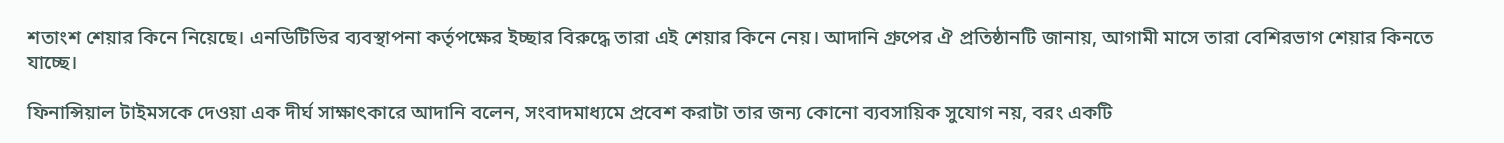শতাংশ শেয়ার কিনে নিয়েছে। এনডিটিভির ব্যবস্থাপনা কর্তৃপক্ষের ইচ্ছার বিরুদ্ধে তারা এই শেয়ার কিনে নেয়। আদানি গ্রুপের ঐ প্রতিষ্ঠানটি জানায়, আগামী মাসে তারা বেশিরভাগ শেয়ার কিনতে যাচ্ছে।

ফিনান্সিয়াল টাইমসকে দেওয়া এক দীর্ঘ সাক্ষাৎকারে আদানি বলেন, সংবাদমাধ্যমে প্রবেশ করাটা তার জন্য কোনো ব্যবসায়িক সুযোগ নয়, বরং একটি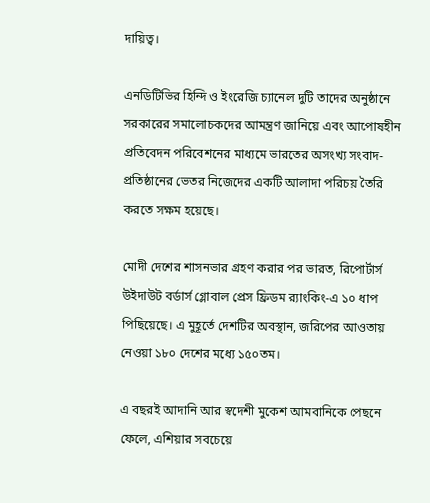দায়িত্ব।

এনডিটিভির হিন্দি ও ইংরেজি চ্যানেল দুটি তাদের অনুষ্ঠানে সরকারের সমালোচকদের আমন্ত্রণ জানিয়ে এবং আপোষহীন প্রতিবেদন পরিবেশনের মাধ্যমে ভারতের অসংখ্য সংবাদ-প্রতিষ্ঠানের ভেতর নিজেদের একটি আলাদা পরিচয় তৈরি করতে সক্ষম হয়েছে।

মোদী দেশের শাসনভার গ্রহণ করার পর ভারত, রিপোর্টার্স উইদাউট বর্ডার্স গ্লোবাল প্রেস ফ্রিডম র‍্যাংকিং-এ ১০ ধাপ পিছিয়েছে। এ মুহূর্তে দেশটির অবস্থান, জরিপের আওতায় নেওয়া ১৮০ দেশের মধ্যে ১৫০তম।

এ বছরই আদানি আর স্বদেশী মুকেশ আমবানিকে পেছনে ফেলে, এশিয়ার সবচেয়ে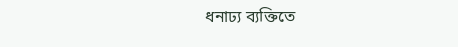ধনাঢ্য ব্যক্তিতে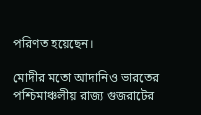পরিণত হয়েছেন।

মোদীর মতো আদানিও ভারতের পশ্চিমাঞ্চলীয় রাজ্য গুজরাটের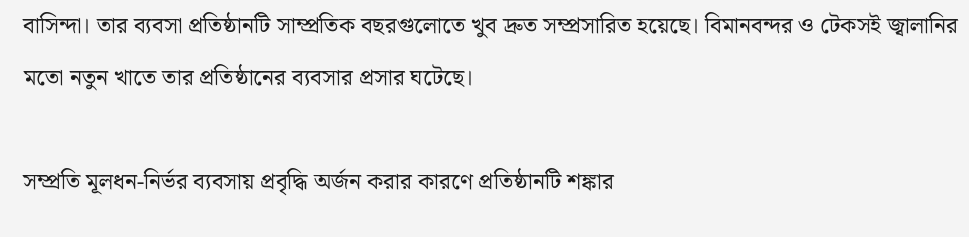বাসিন্দা। তার ব্যবসা প্রতিষ্ঠানটি সাম্প্রতিক বছরগুলোতে খুব দ্রুত সম্প্রসারিত হয়েছে। বিমানবন্দর ও টেকসই জ্বালানির মতো নতুন খাতে তার প্রতিষ্ঠানের ব্যবসার প্রসার ঘটেছে।

সম্প্রতি মূলধন-নির্ভর ব্যবসায় প্রবৃদ্ধি অর্জন করার কারণে প্রতিষ্ঠানটি শঙ্কার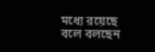মধ্যে রয়েছে বলে বলছেন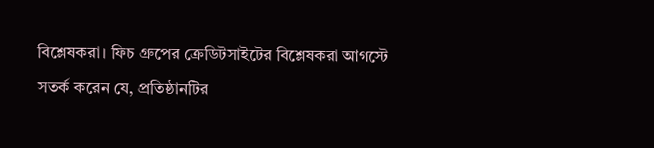বিশ্লেষকরা। ফিচ গ্রুপের ক্রেডিটসাইটের বিশ্লেষকরা আগস্টে সতর্ক করেন যে, প্রতিষ্ঠানটির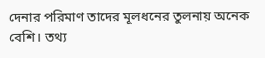দেনার পরিমাণ তাদের মূলধনের তুলনায় অনেক বেশি। তথ্য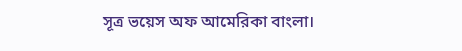সূত্র ভয়েস অফ আমেরিকা বাংলা।